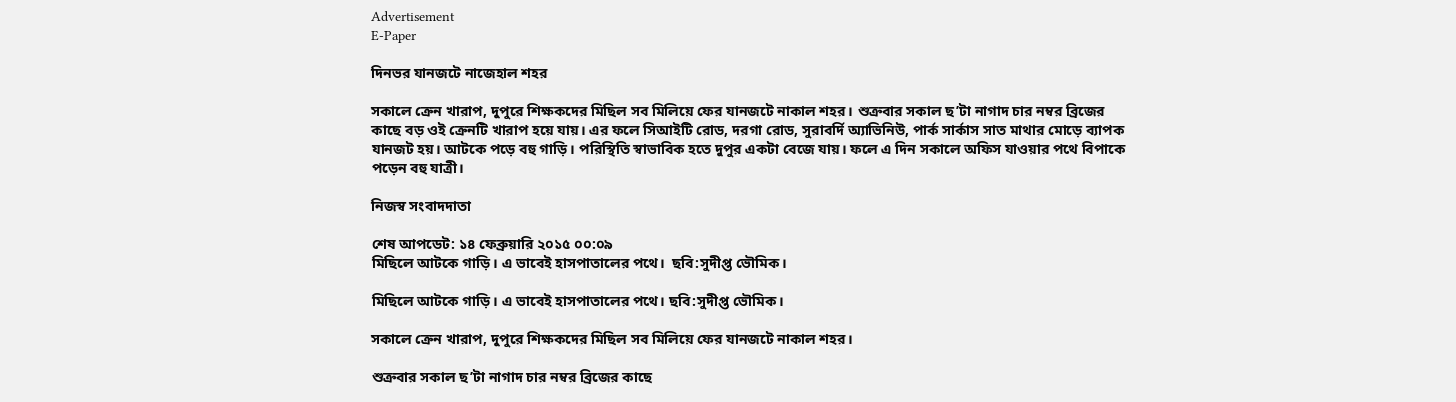Advertisement
E-Paper

দিনভর যানজটে নাজেহাল শহর

সকালে ক্রেন খারাপ, দুপুরে শিক্ষকদের মিছিল সব মিলিয়ে ফের যানজটে নাকাল শহর। শুক্রবার সকাল ছ’টা নাগাদ চার নম্বর ব্রিজের কাছে বড় ওই ক্রেনটি খারাপ হয়ে যায়। এর ফলে সিআইটি রোড, দরগা রোড, সুরাবর্দি অ্যাভিনিউ, পার্ক সার্কাস সাত মাথার মোড়ে ব্যাপক যানজট হয়। আটকে পড়ে বহু গাড়ি। পরিস্থিতি স্বাভাবিক হতে দুপুর একটা বেজে যায়। ফলে এ দিন সকালে অফিস যাওয়ার পথে বিপাকে পড়েন বহু যাত্রী।

নিজস্ব সংবাদদাতা

শেষ আপডেট: ১৪ ফেব্রুয়ারি ২০১৫ ০০:০৯
মিছিলে আটকে গাড়ি। এ ভাবেই হাসপাতালের পথে।  ছবি:সুদীপ্ত ভৌমিক।

মিছিলে আটকে গাড়ি। এ ভাবেই হাসপাতালের পথে। ছবি:সুদীপ্ত ভৌমিক।

সকালে ক্রেন খারাপ, দুপুরে শিক্ষকদের মিছিল সব মিলিয়ে ফের যানজটে নাকাল শহর।

শুক্রবার সকাল ছ’টা নাগাদ চার নম্বর ব্রিজের কাছে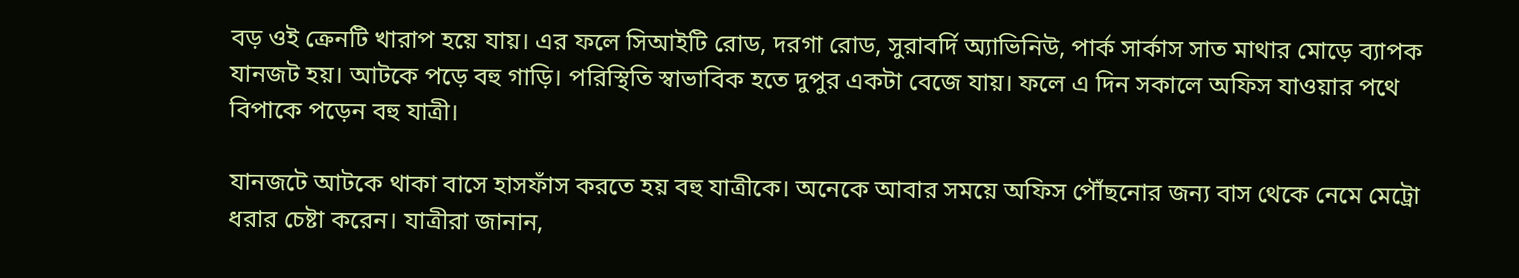বড় ওই ক্রেনটি খারাপ হয়ে যায়। এর ফলে সিআইটি রোড, দরগা রোড, সুরাবর্দি অ্যাভিনিউ, পার্ক সার্কাস সাত মাথার মোড়ে ব্যাপক যানজট হয়। আটকে পড়ে বহু গাড়ি। পরিস্থিতি স্বাভাবিক হতে দুপুর একটা বেজে যায়। ফলে এ দিন সকালে অফিস যাওয়ার পথে বিপাকে পড়েন বহু যাত্রী।

যানজটে আটকে থাকা বাসে হাসফাঁস করতে হয় বহু যাত্রীকে। অনেকে আবার সময়ে অফিস পৌঁছনোর জন্য বাস থেকে নেমে মেট্রো ধরার চেষ্টা করেন। যাত্রীরা জানান,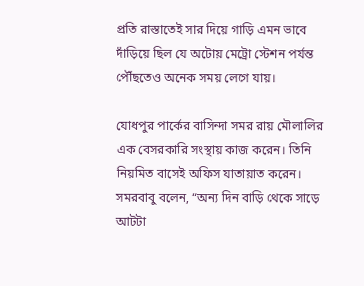প্রতি রাস্তাতেই সার দিয়ে গাড়ি এমন ভাবে দাঁড়িয়ে ছিল যে অটোয় মেট্রো স্টেশন পর্যন্ত পৌঁছতেও অনেক সময় লেগে যায়।

যোধপুর পার্কের বাসিন্দা সমর রায় মৌলালির এক বেসরকারি সংস্থায় কাজ করেন। তিনি নিয়মিত বাসেই অফিস যাতায়াত করেন। সমরবাবু বলেন, “অন্য দিন বাড়ি থেকে সাড়ে আটটা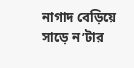নাগাদ বেড়িয়ে সাড়ে ন’টার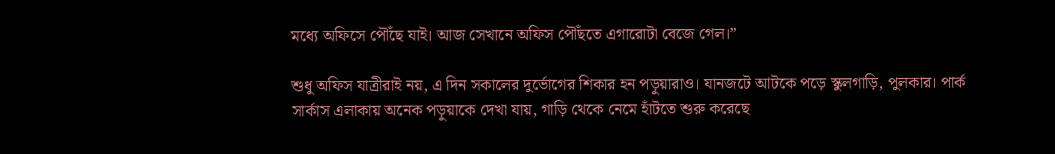মধ্যে অফিসে পৌঁছে যাই। আজ সেখানে অফিস পৌঁছতে এগারোটা বেজে গেল।”

শুধু অফিস যাত্রীরাই নয়, এ দিন সকালের দুর্ভোগের শিকার হন পড়ুয়ারাও। যানজটে আটকে পড়ে স্কুলগাড়ি, পুলকার। পার্ক সার্কাস এলাকায় অনেক পড়ুয়াকে দেখা যায়, গাড়ি থেকে নেমে হাঁটতে শুরু করেছে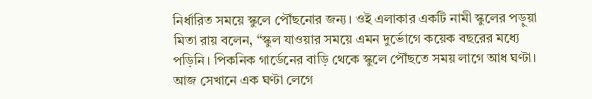নির্ধারিত সময়ে স্কুলে পৌঁছনোর জন্য। ওই এলাকার একটি নামী স্কুলের পড়ুয়া মিতা রায় বলেন, “স্কুল যাওয়ার সময়ে এমন দুর্ভোগে কয়েক বছরের মধ্যে পড়িনি। পিকনিক গার্ডেনের বাড়ি থেকে স্কুলে পৌঁছতে সময় লাগে আধ ঘণ্টা। আজ সেখানে এক ঘণ্টা লেগে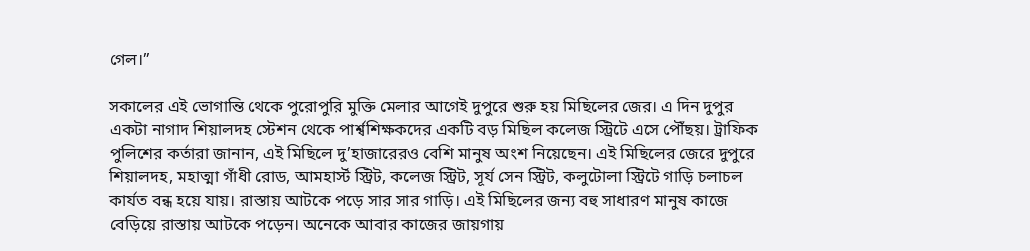গেল।”

সকালের এই ভোগান্তি থেকে পুরোপুরি মুক্তি মেলার আগেই দুপুরে শুরু হয় মিছিলের জের। এ দিন দুপুর একটা নাগাদ শিয়ালদহ স্টেশন থেকে পার্শ্বশিক্ষকদের একটি বড় মিছিল কলেজ স্ট্রিটে এসে পৌঁছয়। ট্রাফিক পুলিশের কর্তারা জানান, এই মিছিলে দু’হাজারেরও বেশি মানুষ অংশ নিয়েছেন। এই মিছিলের জেরে দুপুরে শিয়ালদহ, মহাত্মা গাঁধী রোড, আমহার্স্ট স্ট্রিট, কলেজ স্ট্রিট, সূর্য সেন স্ট্রিট, কলুটোলা স্ট্রিটে গাড়ি চলাচল কার্যত বন্ধ হয়ে যায়। রাস্তায় আটকে পড়ে সার সার গাড়ি। এই মিছিলের জন্য বহু সাধারণ মানুষ কাজে বেড়িয়ে রাস্তায় আটকে পড়েন। অনেকে আবার কাজের জায়গায়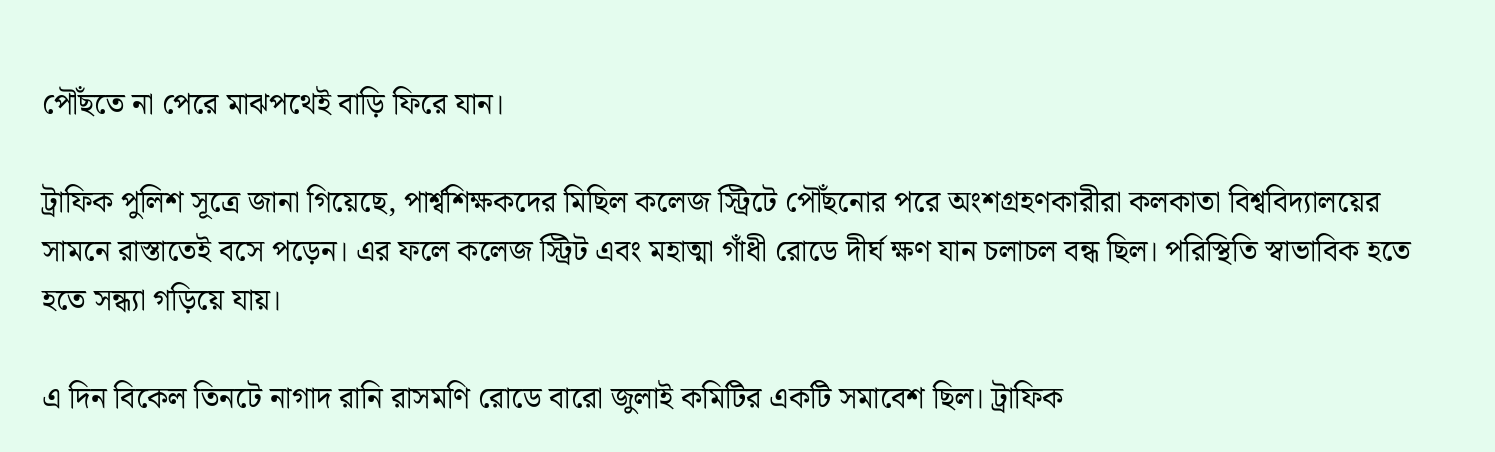পৌঁছতে না পেরে মাঝপথেই বাড়ি ফিরে যান।

ট্রাফিক পুলিশ সূত্রে জানা গিয়েছে, পার্শ্বশিক্ষকদের মিছিল কলেজ স্ট্রিটে পৌঁছনোর পরে অংশগ্রহণকারীরা কলকাতা বিশ্ববিদ্যালয়ের সামনে রাস্তাতেই বসে পড়েন। এর ফলে কলেজ স্ট্রিট এবং মহাত্মা গাঁধী রোডে দীর্ঘ ক্ষণ যান চলাচল বন্ধ ছিল। পরিস্থিতি স্বাভাবিক হতে হতে সন্ধ্যা গড়িয়ে যায়।

এ দিন বিকেল তিনটে নাগাদ রানি রাসমণি রোডে বারো জুলাই কমিটির একটি সমাবেশ ছিল। ট্রাফিক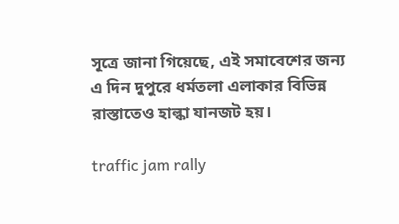সূত্রে জানা গিয়েছে, এই সমাবেশের জন্য এ দিন দুপুরে ধর্মতলা এলাকার বিভিন্ন রাস্তাতেও হাল্কা যানজট হয়।

traffic jam rally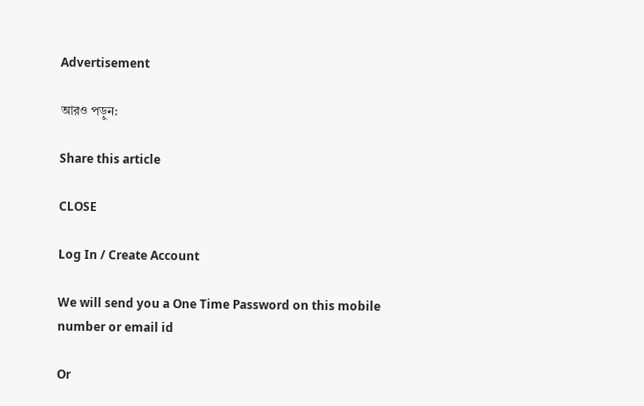Advertisement

আরও পড়ুন:

Share this article

CLOSE

Log In / Create Account

We will send you a One Time Password on this mobile number or email id

Or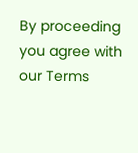By proceeding you agree with our Terms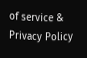of service & Privacy Policy